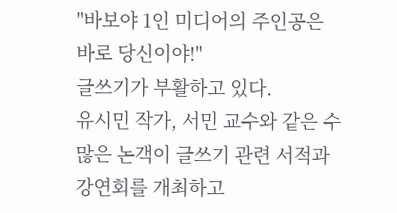"바보야 1인 미디어의 주인공은 바로 당신이야!"
글쓰기가 부활하고 있다.
유시민 작가, 서민 교수와 같은 수많은 논객이 글쓰기 관련 서적과 강연회를 개최하고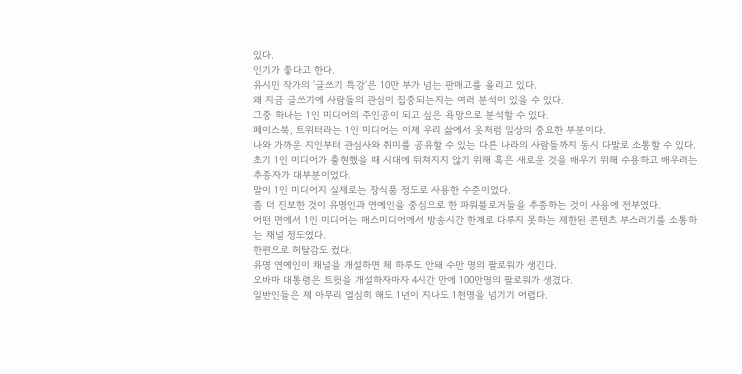있다.
인기가 좋다고 한다.
유시민 작가의 '글쓰기 특강'은 10만 부가 넘는 판매고를 올리고 있다.
왜 지금 글쓰기에 사람들의 관심이 집중되는지는 여러 분석이 있을 수 있다.
그중 하나는 1인 미디어의 주인공이 되고 싶은 욕망으로 분석할 수 있다.
페이스북, 트위터라는 1인 미디어는 이제 우리 삶에서 옷처럼 일상의 중요한 부분이다.
나와 가까운 지인부터 관심사와 취미를 공유할 수 있는 다른 나라의 사람들까지 동시 다발로 소통할 수 있다.
초기 1인 미디어가 출현했을 때 시대에 뒤쳐지지 않기 위해 혹은 새로운 것을 배우기 위해 수용하고 배우려는 추종자가 대부분이었다.
말이 1인 미디어지 실제로는 장식품 정도로 사용한 수준이었다.
좀 더 진보한 것이 유명인과 연예인을 중심으로 한 파워블로거들을 추종하는 것이 사용에 전부였다.
어떤 면에서 1인 미디어는 매스미디어에서 방송시간 한계로 다루지 못하는 제한된 콘텐츠 부스러기를 소통하는 채널 정도였다.
한편으로 허탈감도 컸다.
유명 연예인이 채널을 개설하면 체 하루도 안돼 수만 명의 팔로워가 생긴다.
오바마 대통령은 트윗을 개설하자마자 4시간 만에 100만명의 팔로워가 생겼다.
일반인들은 제 아무리 열심히 해도 1년이 지나도 1천명을 넘기기 어렵다.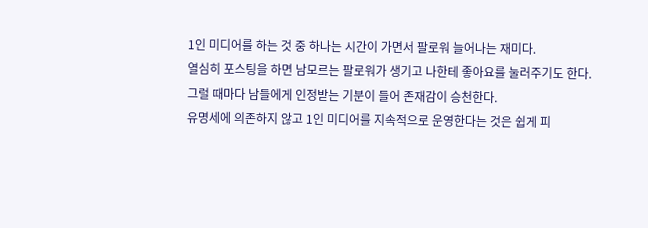1인 미디어를 하는 것 중 하나는 시간이 가면서 팔로워 늘어나는 재미다.
열심히 포스팅을 하면 남모르는 팔로워가 생기고 나한테 좋아요를 눌러주기도 한다.
그럴 때마다 남들에게 인정받는 기분이 들어 존재감이 승천한다.
유명세에 의존하지 않고 1인 미디어를 지속적으로 운영한다는 것은 쉽게 피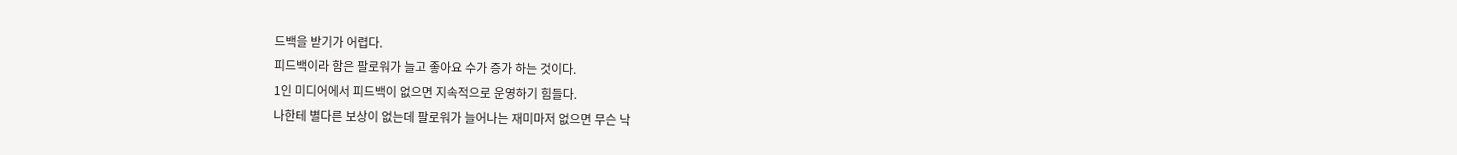드백을 받기가 어렵다.
피드백이라 함은 팔로워가 늘고 좋아요 수가 증가 하는 것이다.
1인 미디어에서 피드백이 없으면 지속적으로 운영하기 힘들다.
나한테 별다른 보상이 없는데 팔로워가 늘어나는 재미마저 없으면 무슨 낙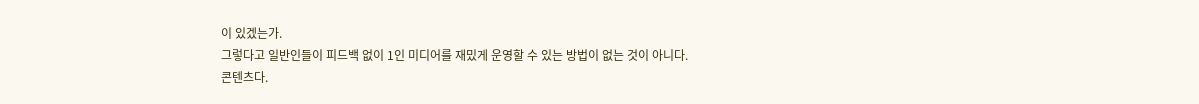이 있겠는가.
그렇다고 일반인들이 피드백 없이 1인 미디어를 재밌게 운영할 수 있는 방법이 없는 것이 아니다.
콘텐츠다.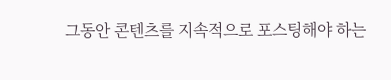그동안 콘텐츠를 지속적으로 포스팅해야 하는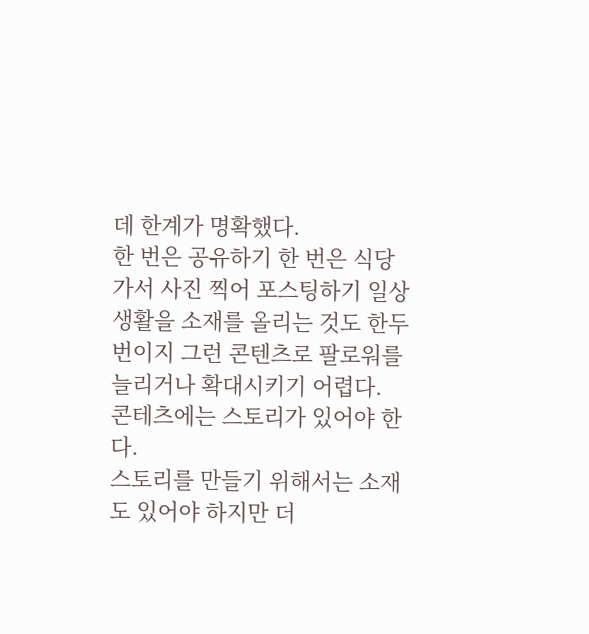데 한계가 명확했다.
한 번은 공유하기 한 번은 식당 가서 사진 찍어 포스팅하기 일상생활을 소재를 올리는 것도 한두 번이지 그런 콘텐츠로 팔로워를 늘리거나 확대시키기 어렵다.
콘테츠에는 스토리가 있어야 한다.
스토리를 만들기 위해서는 소재도 있어야 하지만 더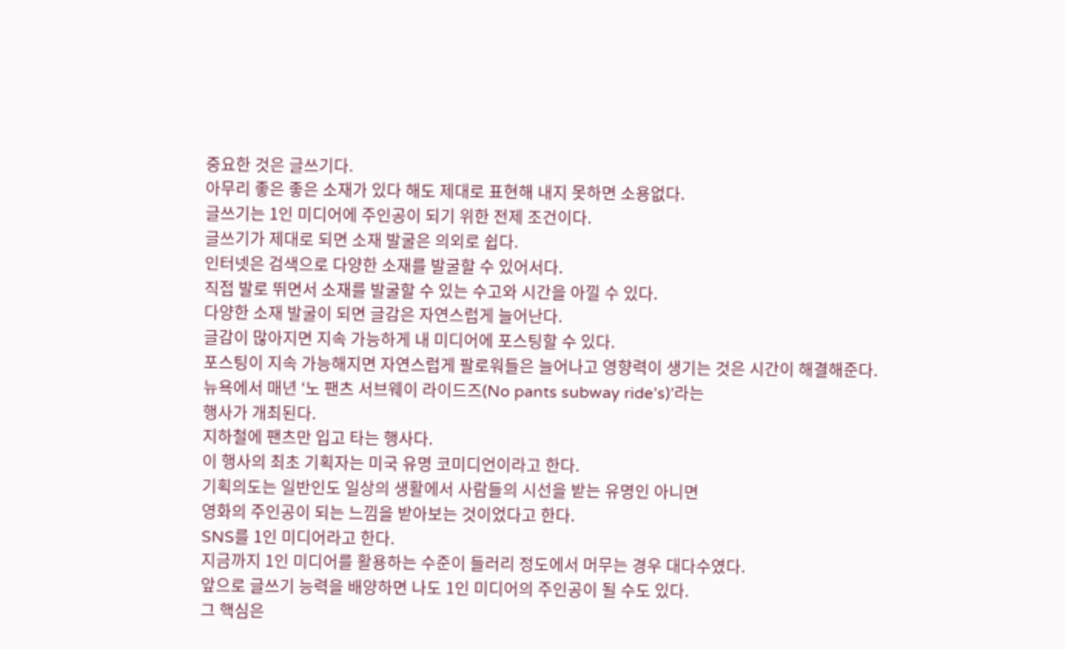중요한 것은 글쓰기다.
아무리 좋은 좋은 소재가 있다 해도 제대로 표현해 내지 못하면 소용없다.
글쓰기는 1인 미디어에 주인공이 되기 위한 전제 조건이다.
글쓰기가 제대로 되면 소재 발굴은 의외로 쉽다.
인터넷은 검색으로 다양한 소재를 발굴할 수 있어서다.
직접 발로 뛰면서 소재를 발굴할 수 있는 수고와 시간을 아낄 수 있다.
다양한 소재 발굴이 되면 글감은 자연스럽게 늘어난다.
글감이 많아지면 지속 가능하게 내 미디어에 포스팅할 수 있다.
포스팅이 지속 가능해지면 자연스럽게 팔로워들은 늘어나고 영향력이 생기는 것은 시간이 해결해준다.
뉴욕에서 매년 ‘노 팬츠 서브웨이 라이드즈(No pants subway ride’s)’라는
행사가 개최된다.
지하철에 팬츠만 입고 타는 행사다.
이 행사의 최초 기획자는 미국 유명 코미디언이라고 한다.
기획의도는 일반인도 일상의 생활에서 사람들의 시선을 받는 유명인 아니면
영화의 주인공이 되는 느낌을 받아보는 것이었다고 한다.
SNS를 1인 미디어라고 한다.
지금까지 1인 미디어를 활용하는 수준이 들러리 정도에서 머무는 경우 대다수였다.
앞으로 글쓰기 능력을 배양하면 나도 1인 미디어의 주인공이 될 수도 있다.
그 핵심은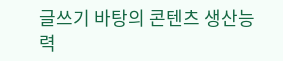글쓰기 바탕의 콘텐츠 생산능력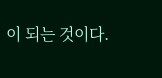이 되는 것이다.